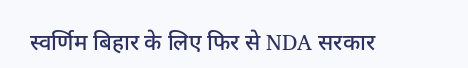स्वर्णिम बिहार के लिए फिर से NDA सरकार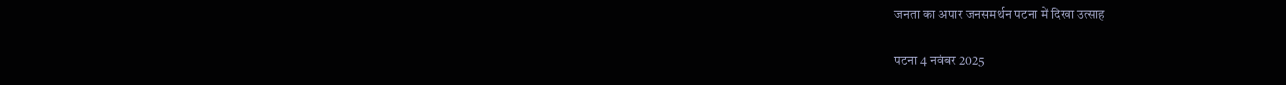जनता का अपार जनसमर्थन पटना में दिखा उत्साह

पटना 4 नवंबर 2025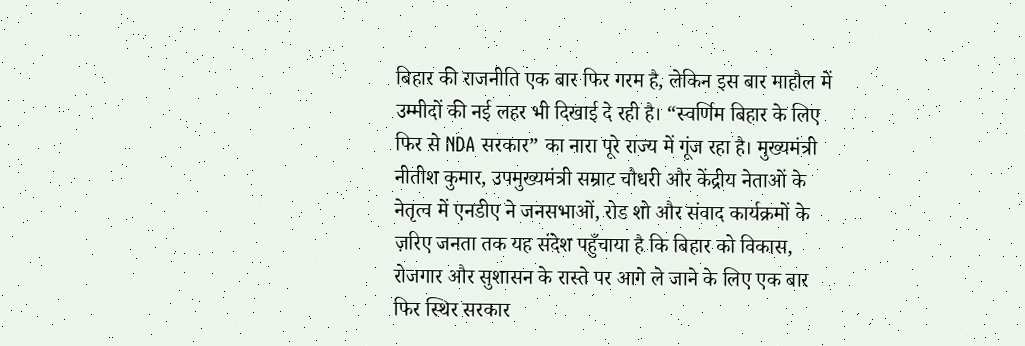बिहार की राजनीति एक बार फिर गरम है, लेकिन इस बार माहौल में उम्मीदों की नई लहर भी दिखाई दे रही है। “स्वर्णिम बिहार के लिए फिर से NDA सरकार” का नारा पूरे राज्य में गूंज रहा है। मुख्यमंत्री नीतीश कुमार, उपमुख्यमंत्री सम्राट चौधरी और केंद्रीय नेताओं के नेतृत्व में एनडीए ने जनसभाओं, रोड शो और संवाद कार्यक्रमों के ज़रिए जनता तक यह संदेश पहुँचाया है कि बिहार को विकास, रोजगार और सुशासन के रास्ते पर आगे ले जाने के लिए एक बार फिर स्थिर सरकार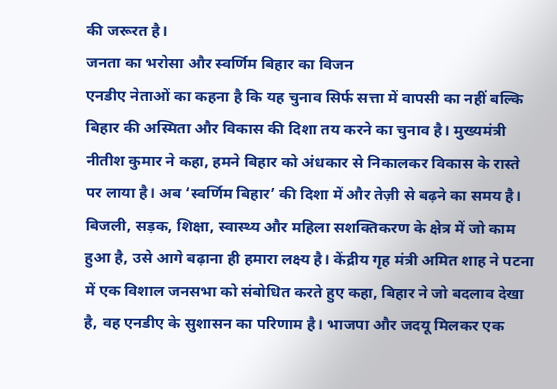की जरूरत है।
जनता का भरोसा और स्वर्णिम बिहार का विजन
एनडीए नेताओं का कहना है कि यह चुनाव सिर्फ सत्ता में वापसी का नहीं बल्कि बिहार की अस्मिता और विकास की दिशा तय करने का चुनाव है। मुख्यमंत्री नीतीश कुमार ने कहा, हमने बिहार को अंधकार से निकालकर विकास के रास्ते पर लाया है। अब ‘स्वर्णिम बिहार’ की दिशा में और तेज़ी से बढ़ने का समय है। बिजली, सड़क, शिक्षा, स्वास्थ्य और महिला सशक्तिकरण के क्षेत्र में जो काम हुआ है, उसे आगे बढ़ाना ही हमारा लक्ष्य है। केंद्रीय गृह मंत्री अमित शाह ने पटना में एक विशाल जनसभा को संबोधित करते हुए कहा, बिहार ने जो बदलाव देखा है, वह एनडीए के सुशासन का परिणाम है। भाजपा और जदयू मिलकर एक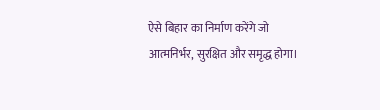ऐसे बिहार का निर्माण करेंगे जो आत्मनिर्भर, सुरक्षित और समृद्ध होगा।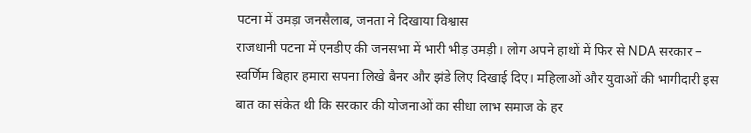पटना में उमड़ा जनसैलाब, जनता ने दिखाया विश्वास
राजधानी पटना में एनडीए की जनसभा में भारी भीड़ उमड़ी। लोग अपने हाथों में फिर से NDA सरकार – स्वर्णिम बिहार हमारा सपना लिखे बैनर और झंडे लिए दिखाई दिए। महिलाओं और युवाओं की भागीदारी इस बात का संकेत थी कि सरकार की योजनाओं का सीधा लाभ समाज के हर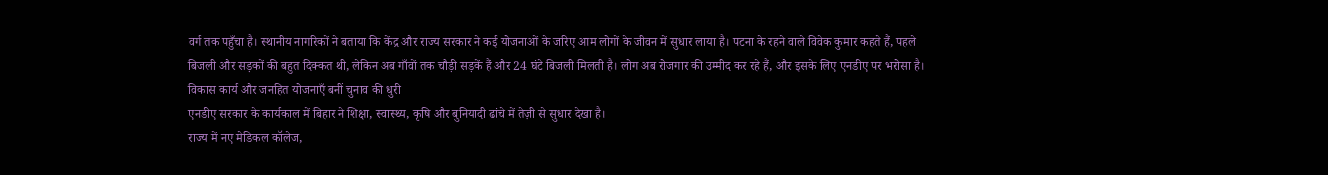वर्ग तक पहुँचा है। स्थानीय नागरिकों ने बताया कि केंद्र और राज्य सरकार ने कई योजनाओं के जरिए आम लोगों के जीवन में सुधार लाया है। पटना के रहने वाले विवेक कुमार कहते हैं, पहले बिजली और सड़कों की बहुत दिक्कत थी, लेकिन अब गाँवों तक चौड़ी सड़कें हैं और 24 घंटे बिजली मिलती है। लोग अब रोजगार की उम्मीद कर रहे हैं, और इसके लिए एनडीए पर भरोसा है।
विकास कार्य और जनहित योजनाएँ बनीं चुनाव की धुरी
एनडीए सरकार के कार्यकाल में बिहार ने शिक्षा, स्वास्थ्य, कृषि और बुनियादी ढांचे में तेज़ी से सुधार देखा है।
राज्य में नए मेडिकल कॉलेज,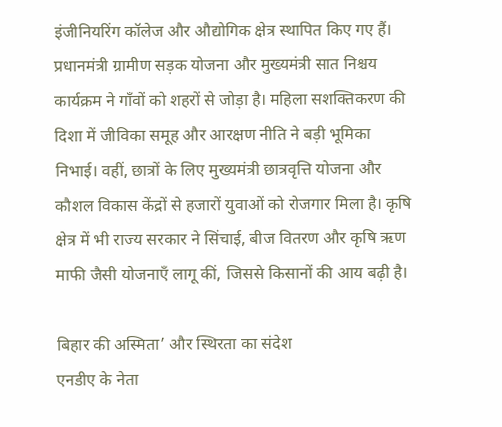इंजीनियरिंग कॉलेज और औद्योगिक क्षेत्र स्थापित किए गए हैं। प्रधानमंत्री ग्रामीण सड़क योजना और मुख्यमंत्री सात निश्चय कार्यक्रम ने गाँवों को शहरों से जोड़ा है। महिला सशक्तिकरण की दिशा में जीविका समूह और आरक्षण नीति ने बड़ी भूमिका निभाई। वहीं, छात्रों के लिए मुख्यमंत्री छात्रवृत्ति योजना और कौशल विकास केंद्रों से हजारों युवाओं को रोजगार मिला है। कृषि क्षेत्र में भी राज्य सरकार ने सिंचाई, बीज वितरण और कृषि ऋण माफी जैसी योजनाएँ लागू कीं, जिससे किसानों की आय बढ़ी है।

बिहार की अस्मिता’ और स्थिरता का संदेश
एनडीए के नेता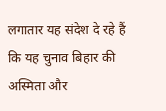लगातार यह संदेश दे रहे हैं कि यह चुनाव बिहार की अस्मिता और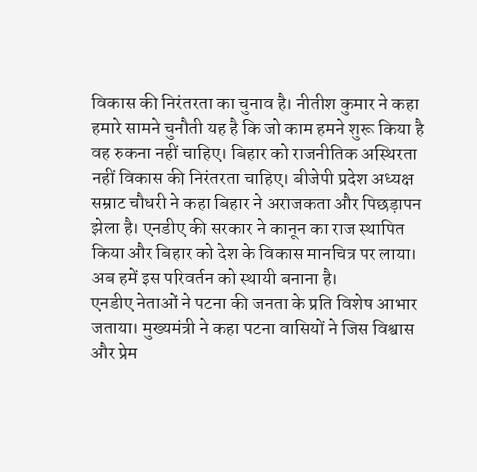विकास की निरंतरता का चुनाव है। नीतीश कुमार ने कहा हमारे सामने चुनौती यह है कि जो काम हमने शुरू किया है वह रुकना नहीं चाहिए। बिहार को राजनीतिक अस्थिरता नहीं विकास की निरंतरता चाहिए। बीजेपी प्रदेश अध्यक्ष सम्राट चौधरी ने कहा बिहार ने अराजकता और पिछड़ापन झेला है। एनडीए की सरकार ने कानून का राज स्थापित किया और बिहार को देश के विकास मानचित्र पर लाया। अब हमें इस परिवर्तन को स्थायी बनाना है।
एनडीए नेताओं ने पटना की जनता के प्रति विशेष आभार जताया। मुख्यमंत्री ने कहा पटना वासियों ने जिस विश्वास और प्रेम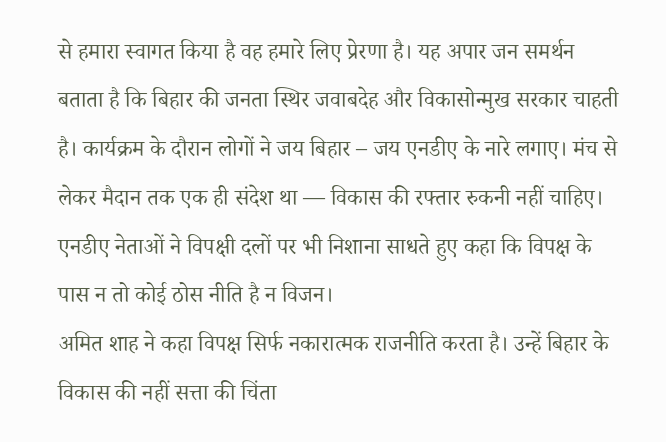से हमारा स्वागत किया है वह हमारे लिए प्रेरणा है। यह अपार जन समर्थन बताता है कि बिहार की जनता स्थिर जवाबदेह और विकासोन्मुख सरकार चाहती है। कार्यक्रम के दौरान लोगों ने जय बिहार – जय एनडीए के नारे लगाए। मंच से लेकर मैदान तक एक ही संदेश था — विकास की रफ्तार रुकनी नहीं चाहिए।
एनडीए नेताओं ने विपक्षी दलों पर भी निशाना साधते हुए कहा कि विपक्ष के पास न तो कोई ठोस नीति है न विजन।
अमित शाह ने कहा विपक्ष सिर्फ नकारात्मक राजनीति करता है। उन्हें बिहार के विकास की नहीं सत्ता की चिंता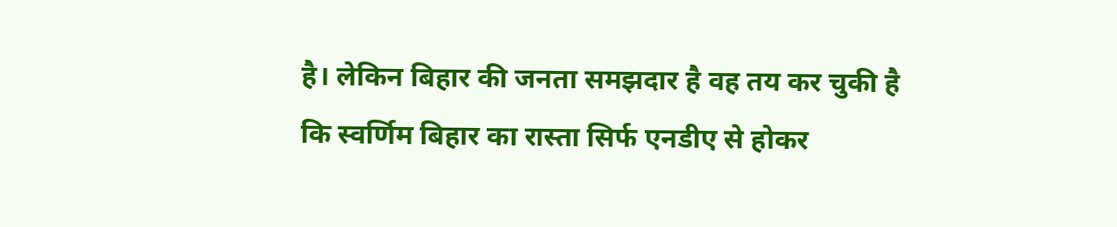है। लेकिन बिहार की जनता समझदार है वह तय कर चुकी है कि स्वर्णिम बिहार का रास्ता सिर्फ एनडीए से होकर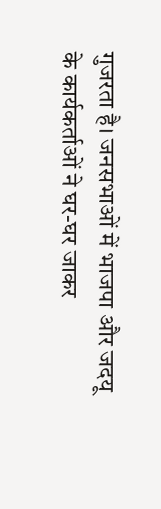गुजरता है। जनसभाओं में भाजपा और जदयू के कार्यकर्ताओं ने घर-घर जाकर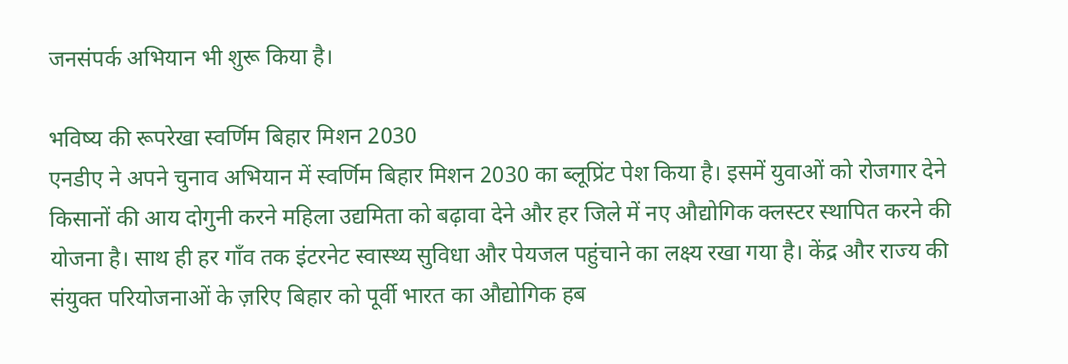जनसंपर्क अभियान भी शुरू किया है।

भविष्य की रूपरेखा स्वर्णिम बिहार मिशन 2030
एनडीए ने अपने चुनाव अभियान में स्वर्णिम बिहार मिशन 2030 का ब्लूप्रिंट पेश किया है। इसमें युवाओं को रोजगार देने किसानों की आय दोगुनी करने महिला उद्यमिता को बढ़ावा देने और हर जिले में नए औद्योगिक क्लस्टर स्थापित करने की योजना है। साथ ही हर गाँव तक इंटरनेट स्वास्थ्य सुविधा और पेयजल पहुंचाने का लक्ष्य रखा गया है। केंद्र और राज्य की संयुक्त परियोजनाओं के ज़रिए बिहार को पूर्वी भारत का औद्योगिक हब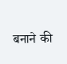बनाने की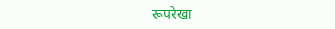रूपरेखा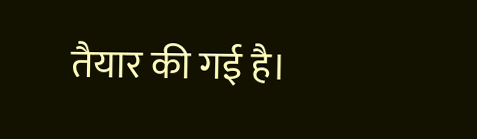तैयार की गई है।